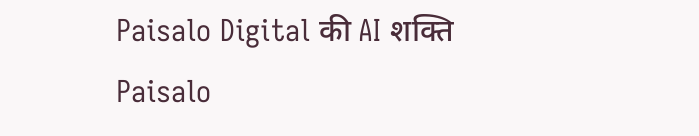Paisalo Digital की AI शक्ति
Paisalo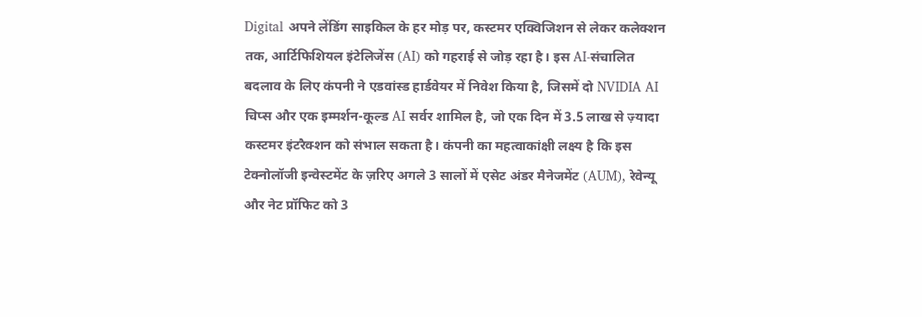Digital अपने लेंडिंग साइकिल के हर मोड़ पर, कस्टमर एक्विजिशन से लेकर कलेक्शन तक, आर्टिफिशियल इंटेलिजेंस (AI) को गहराई से जोड़ रहा है। इस AI-संचालित बदलाव के लिए कंपनी ने एडवांस्ड हार्डवेयर में निवेश किया है, जिसमें दो NVIDIA AI चिप्स और एक इम्मर्शन-कूल्ड AI सर्वर शामिल है, जो एक दिन में 3.5 लाख से ज़्यादा कस्टमर इंटरैक्शन को संभाल सकता है। कंपनी का महत्वाकांक्षी लक्ष्य है कि इस टेक्नोलॉजी इन्वेस्टमेंट के ज़रिए अगले 3 सालों में एसेट अंडर मैनेजमेंट (AUM), रेवेन्यू और नेट प्रॉफिट को 3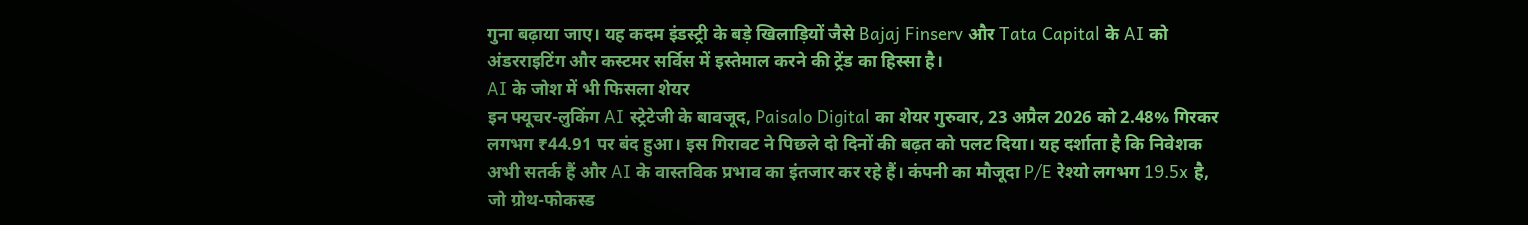गुना बढ़ाया जाए। यह कदम इंडस्ट्री के बड़े खिलाड़ियों जैसे Bajaj Finserv और Tata Capital के AI को अंडरराइटिंग और कस्टमर सर्विस में इस्तेमाल करने की ट्रेंड का हिस्सा है।
AI के जोश में भी फिसला शेयर
इन फ्यूचर-लुकिंग AI स्ट्रेटेजी के बावजूद, Paisalo Digital का शेयर गुरुवार, 23 अप्रैल 2026 को 2.48% गिरकर लगभग ₹44.91 पर बंद हुआ। इस गिरावट ने पिछले दो दिनों की बढ़त को पलट दिया। यह दर्शाता है कि निवेशक अभी सतर्क हैं और AI के वास्तविक प्रभाव का इंतजार कर रहे हैं। कंपनी का मौजूदा P/E रेश्यो लगभग 19.5x है, जो ग्रोथ-फोकस्ड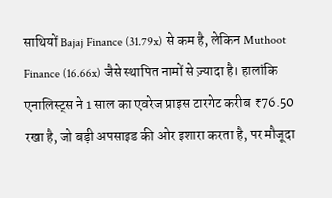साथियों Bajaj Finance (31.79x) से कम है, लेकिन Muthoot Finance (16.66x) जैसे स्थापित नामों से ज़्यादा है। हालांकि एनालिस्ट्स ने 1 साल का एवरेज प्राइस टारगेट करीब ₹76.50 रखा है, जो बड़ी अपसाइड की ओर इशारा करता है, पर मौजूदा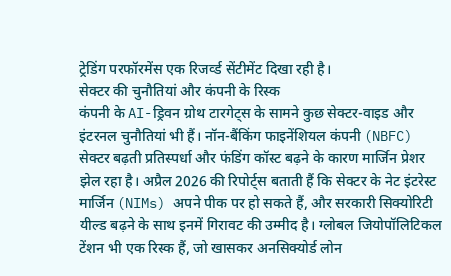ट्रेडिंग परफॉरमेंस एक रिजर्व्ड सेंटीमेंट दिखा रही है।
सेक्टर की चुनौतियां और कंपनी के रिस्क
कंपनी के AI-ड्रिवन ग्रोथ टारगेट्स के सामने कुछ सेक्टर-वाइड और इंटरनल चुनौतियां भी हैं। नॉन-बैंकिंग फाइनेंशियल कंपनी (NBFC) सेक्टर बढ़ती प्रतिस्पर्धा और फंडिंग कॉस्ट बढ़ने के कारण मार्जिन प्रेशर झेल रहा है। अप्रैल 2026 की रिपोर्ट्स बताती हैं कि सेक्टर के नेट इंटरेस्ट मार्जिन (NIMs) अपने पीक पर हो सकते हैं, और सरकारी सिक्योरिटी यील्ड बढ़ने के साथ इनमें गिरावट की उम्मीद है। ग्लोबल जियोपॉलिटिकल टेंशन भी एक रिस्क हैं, जो खासकर अनसिक्योर्ड लोन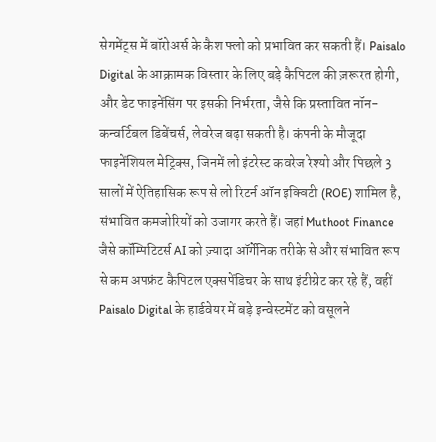सेगमेंट्स में बॉरोअर्स के कैश फ्लो को प्रभावित कर सकती हैं। Paisalo Digital के आक्रामक विस्तार के लिए बड़े कैपिटल की ज़रूरत होगी, और डेट फाइनेंसिंग पर इसकी निर्भरता, जैसे कि प्रस्तावित नॉन-कन्वर्टिबल डिबेंचर्स, लेवरेज बढ़ा सकती है। कंपनी के मौजूदा फाइनेंशियल मेट्रिक्स, जिनमें लो इंटरेस्ट कवरेज रेश्यो और पिछले 3 सालों में ऐतिहासिक रूप से लो रिटर्न ऑन इक्विटी (ROE) शामिल है, संभावित कमजोरियों को उजागर करते हैं। जहां Muthoot Finance जैसे कॉम्पिटिटर्स AI को ज़्यादा ऑर्गेनिक तरीके से और संभावित रूप से कम अपफ्रंट कैपिटल एक्सपेंडिचर के साथ इंटीग्रेट कर रहे हैं, वहीं Paisalo Digital के हार्डवेयर में बड़े इन्वेस्टमेंट को वसूलने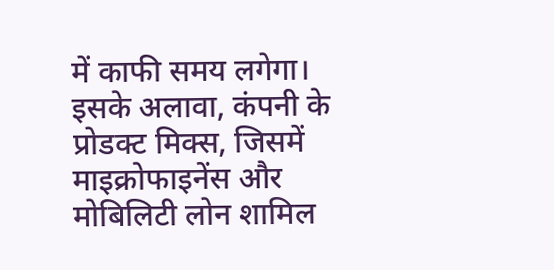में काफी समय लगेगा। इसके अलावा, कंपनी के प्रोडक्ट मिक्स, जिसमें माइक्रोफाइनेंस और मोबिलिटी लोन शामिल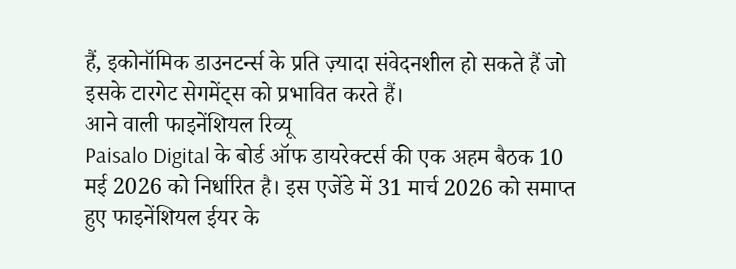हैं, इकोनॉमिक डाउनटर्न्स के प्रति ज़्यादा संवेदनशील हो सकते हैं जो इसके टारगेट सेगमेंट्स को प्रभावित करते हैं।
आने वाली फाइनेंशियल रिव्यू
Paisalo Digital के बोर्ड ऑफ डायरेक्टर्स की एक अहम बैठक 10 मई 2026 को निर्धारित है। इस एजेंडे में 31 मार्च 2026 को समाप्त हुए फाइनेंशियल ईयर के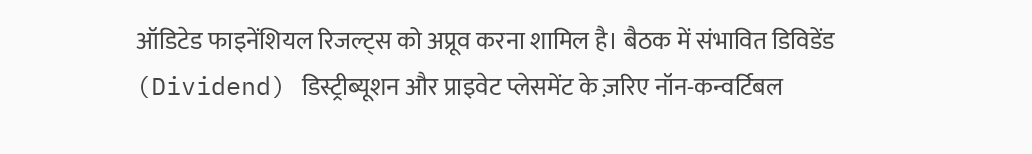ऑडिटेड फाइनेंशियल रिजल्ट्स को अप्रूव करना शामिल है। बैठक में संभावित डिविडेंड (Dividend) डिस्ट्रीब्यूशन और प्राइवेट प्लेसमेंट के ज़रिए नॉन-कन्वर्टिबल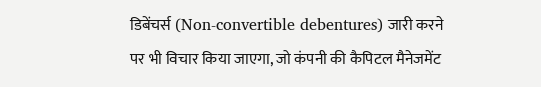डिबेंचर्स (Non-convertible debentures) जारी करने पर भी विचार किया जाएगा, जो कंपनी की कैपिटल मैनेजमेंट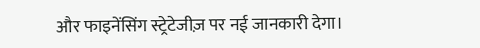और फाइनेंसिंग स्ट्रेटेजीज़ पर नई जानकारी देगा।